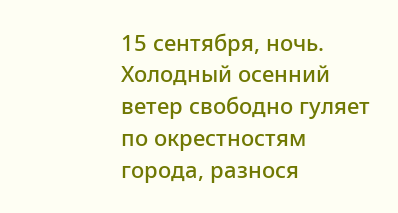15 сентября, ночь. Холодный осенний ветер свободно гуляет по окрестностям города, разнося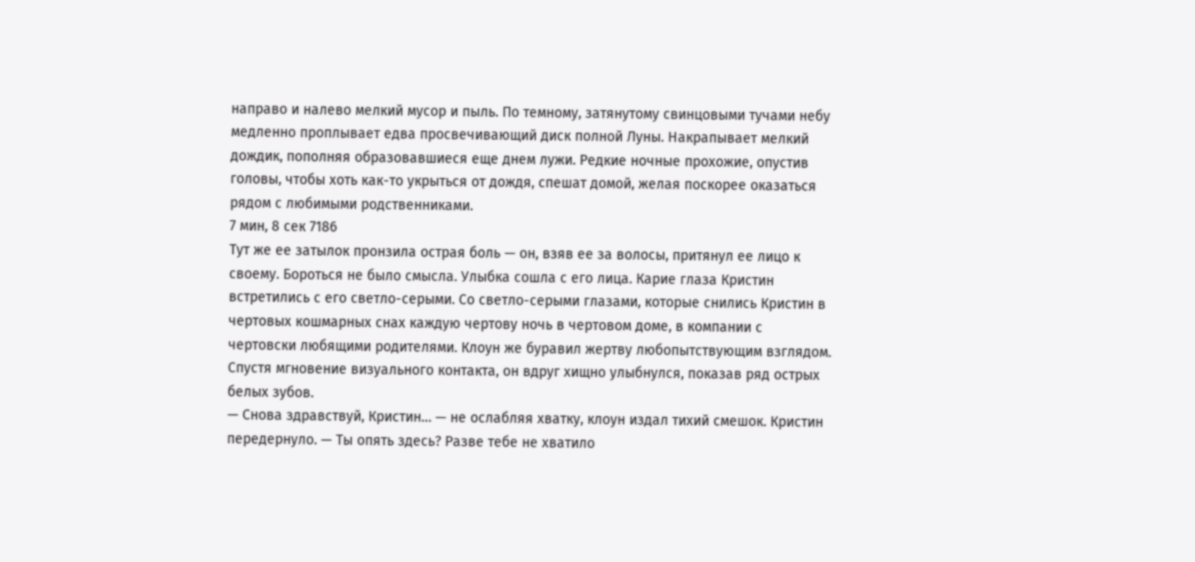направо и налево мелкий мусор и пыль. По темному, затянутому свинцовыми тучами небу медленно проплывает едва просвечивающий диск полной Луны. Накрапывает мелкий дождик, пополняя образовавшиеся еще днем лужи. Редкие ночные прохожие, опустив головы, чтобы хоть как-то укрыться от дождя, спешат домой, желая поскорее оказаться рядом с любимыми родственниками.
7 мин, 8 сек 7186
Тут же ее затылок пронзила острая боль — он, взяв ее за волосы, притянул ее лицо к своему. Бороться не было смысла. Улыбка сошла с его лица. Карие глаза Кристин встретились с его светло-серыми. Со светло-серыми глазами, которые снились Кристин в чертовых кошмарных снах каждую чертову ночь в чертовом доме, в компании с чертовски любящими родителями. Клоун же буравил жертву любопытствующим взглядом. Спустя мгновение визуального контакта, он вдруг хищно улыбнулся, показав ряд острых белых зубов.
— Снова здравствуй, Кристин… — не ослабляя хватку, клоун издал тихий смешок. Кристин передернуло. — Ты опять здесь? Разве тебе не хватило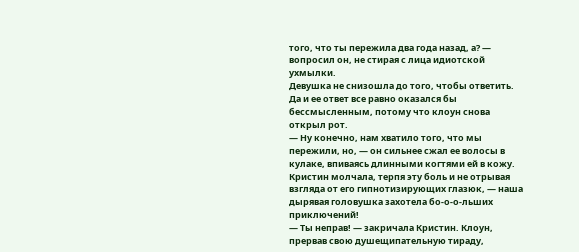того, что ты пережила два года назад, а? — вопросил он, не стирая с лица идиотской ухмылки.
Девушка не снизошла до того, чтобы ответить.
Да и ее ответ все равно оказался бы бессмысленным, потому что клоун снова открыл рот.
— Ну конечно, нам хватило того, что мы пережили, но, — он сильнее сжал ее волосы в кулаке, впиваясь длинными когтями ей в кожу. Кристин молчала, терпя эту боль и не отрывая взгляда от его гипнотизирующих глазюк, — наша дырявая головушка захотела бо-о-о-льших приключений!
— Ты неправ! — закричала Кристин. Клоун, прервав свою душещипательную тираду,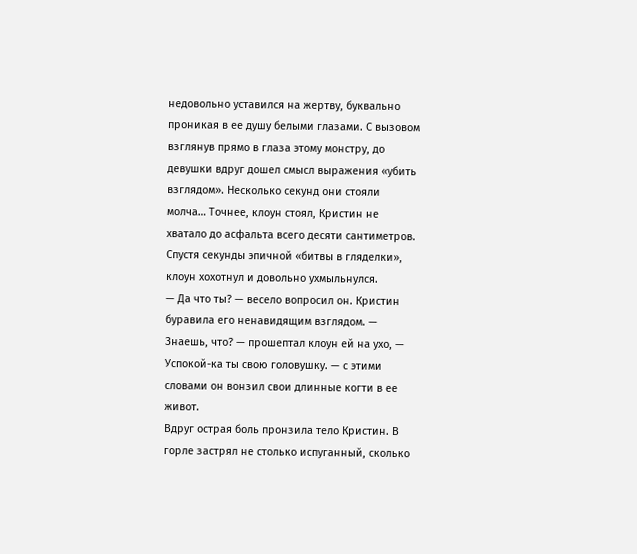недовольно уставился на жертву, буквально проникая в ее душу белыми глазами. С вызовом взглянув прямо в глаза этому монстру, до девушки вдруг дошел смысл выражения «убить взглядом». Несколько секунд они стояли молча… Точнее, клоун стоял, Кристин не хватало до асфальта всего десяти сантиметров. Спустя секунды эпичной «битвы в гляделки», клоун хохотнул и довольно ухмыльнулся.
— Да что ты? — весело вопросил он. Кристин буравила его ненавидящим взглядом. — Знаешь, что? — прошептал клоун ей на ухо, — Успокой-ка ты свою головушку. — с этими словами он вонзил свои длинные когти в ее живот.
Вдруг острая боль пронзила тело Кристин. В горле застрял не столько испуганный, сколько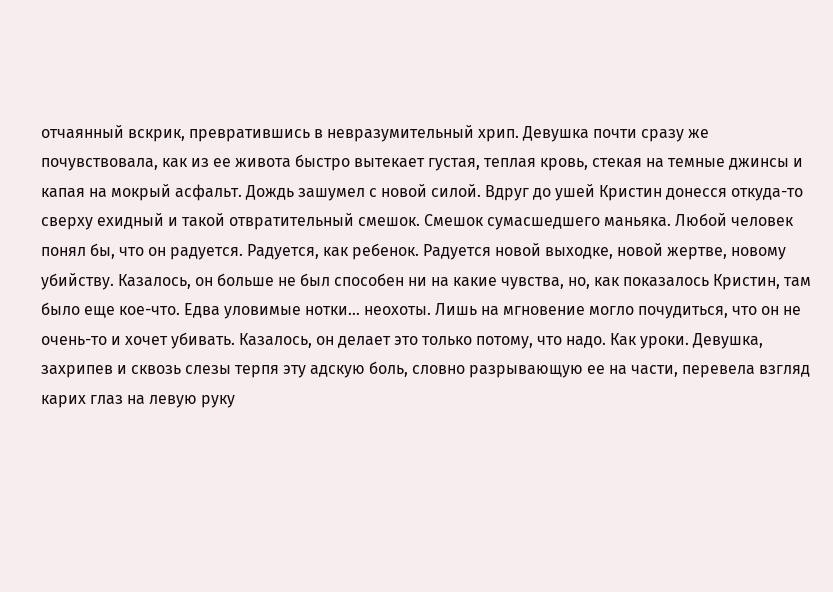отчаянный вскрик, превратившись в невразумительный хрип. Девушка почти сразу же почувствовала, как из ее живота быстро вытекает густая, теплая кровь, стекая на темные джинсы и капая на мокрый асфальт. Дождь зашумел с новой силой. Вдруг до ушей Кристин донесся откуда-то сверху ехидный и такой отвратительный смешок. Смешок сумасшедшего маньяка. Любой человек понял бы, что он радуется. Радуется, как ребенок. Радуется новой выходке, новой жертве, новому убийству. Казалось, он больше не был способен ни на какие чувства, но, как показалось Кристин, там было еще кое-что. Едва уловимые нотки… неохоты. Лишь на мгновение могло почудиться, что он не очень-то и хочет убивать. Казалось, он делает это только потому, что надо. Как уроки. Девушка, захрипев и сквозь слезы терпя эту адскую боль, словно разрывающую ее на части, перевела взгляд карих глаз на левую руку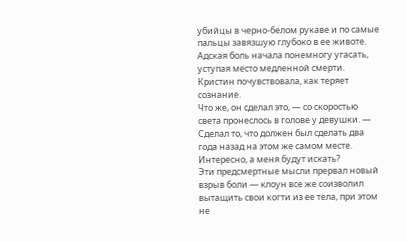убийцы в черно-белом рукаве и по самые пальцы завязшую глубоко в ее животе. Адская боль начала понемногу угасать, уступая место медленной смерти. Кристин почувствовала, как теряет сознание.
Что же, он сделал это, — со скоростью света пронеслось в голове у девушки. — Сделал то, что должен был сделать два года назад на этом же самом месте. Интересно, а меня будут искать?
Эти предсмертные мысли прервал новый взрыв боли — клоун все же соизволил вытащить свои когти из ее тела, при этом не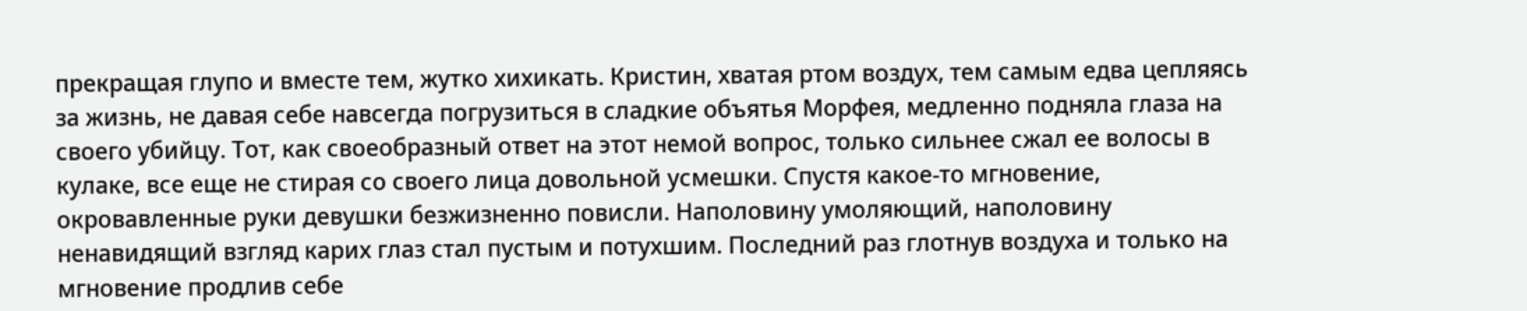прекращая глупо и вместе тем, жутко хихикать. Кристин, хватая ртом воздух, тем самым едва цепляясь за жизнь, не давая себе навсегда погрузиться в сладкие объятья Морфея, медленно подняла глаза на своего убийцу. Тот, как своеобразный ответ на этот немой вопрос, только сильнее сжал ее волосы в кулаке, все еще не стирая со своего лица довольной усмешки. Спустя какое-то мгновение, окровавленные руки девушки безжизненно повисли. Наполовину умоляющий, наполовину ненавидящий взгляд карих глаз стал пустым и потухшим. Последний раз глотнув воздуха и только на мгновение продлив себе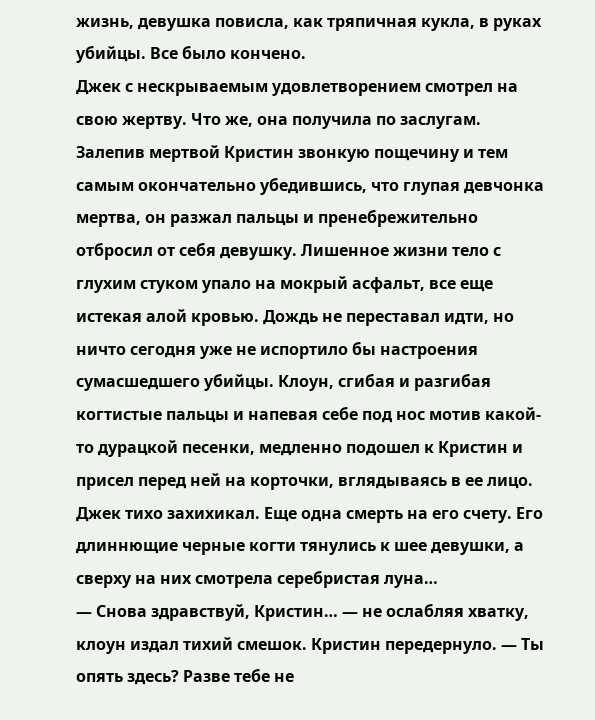жизнь, девушка повисла, как тряпичная кукла, в руках убийцы. Все было кончено.
Джек с нескрываемым удовлетворением смотрел на свою жертву. Что же, она получила по заслугам. Залепив мертвой Кристин звонкую пощечину и тем самым окончательно убедившись, что глупая девчонка мертва, он разжал пальцы и пренебрежительно отбросил от себя девушку. Лишенное жизни тело с глухим стуком упало на мокрый асфальт, все еще истекая алой кровью. Дождь не переставал идти, но ничто сегодня уже не испортило бы настроения сумасшедшего убийцы. Клоун, сгибая и разгибая когтистые пальцы и напевая себе под нос мотив какой-то дурацкой песенки, медленно подошел к Кристин и присел перед ней на корточки, вглядываясь в ее лицо. Джек тихо захихикал. Еще одна смерть на его счету. Его длиннющие черные когти тянулись к шее девушки, а сверху на них смотрела серебристая луна…
— Снова здравствуй, Кристин… — не ослабляя хватку, клоун издал тихий смешок. Кристин передернуло. — Ты опять здесь? Разве тебе не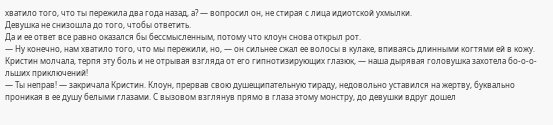хватило того, что ты пережила два года назад, а? — вопросил он, не стирая с лица идиотской ухмылки.
Девушка не снизошла до того, чтобы ответить.
Да и ее ответ все равно оказался бы бессмысленным, потому что клоун снова открыл рот.
— Ну конечно, нам хватило того, что мы пережили, но, — он сильнее сжал ее волосы в кулаке, впиваясь длинными когтями ей в кожу. Кристин молчала, терпя эту боль и не отрывая взгляда от его гипнотизирующих глазюк, — наша дырявая головушка захотела бо-о-о-льших приключений!
— Ты неправ! — закричала Кристин. Клоун, прервав свою душещипательную тираду, недовольно уставился на жертву, буквально проникая в ее душу белыми глазами. С вызовом взглянув прямо в глаза этому монстру, до девушки вдруг дошел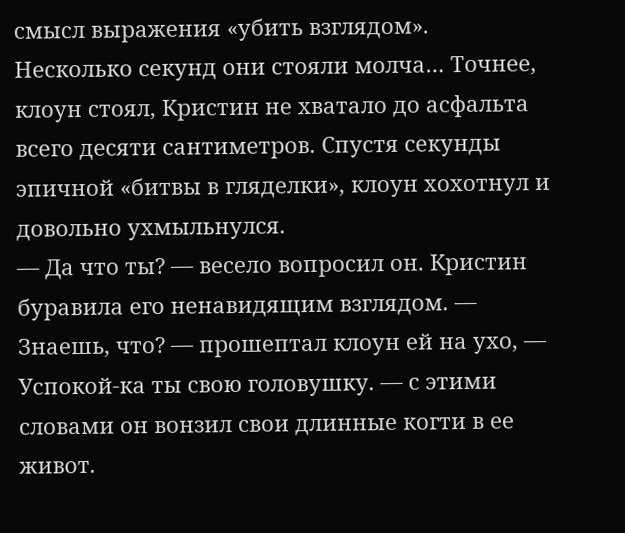смысл выражения «убить взглядом». Несколько секунд они стояли молча… Точнее, клоун стоял, Кристин не хватало до асфальта всего десяти сантиметров. Спустя секунды эпичной «битвы в гляделки», клоун хохотнул и довольно ухмыльнулся.
— Да что ты? — весело вопросил он. Кристин буравила его ненавидящим взглядом. — Знаешь, что? — прошептал клоун ей на ухо, — Успокой-ка ты свою головушку. — с этими словами он вонзил свои длинные когти в ее живот.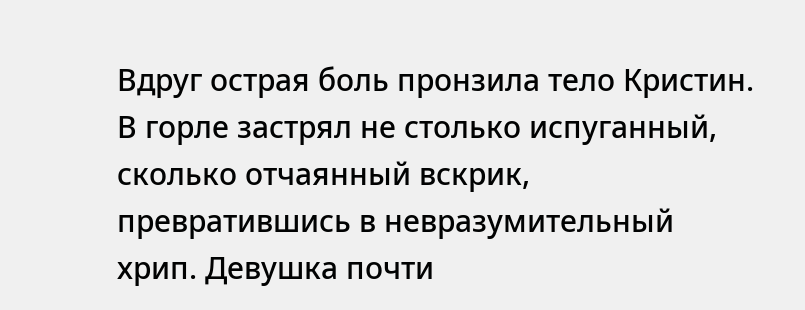Вдруг острая боль пронзила тело Кристин. В горле застрял не столько испуганный, сколько отчаянный вскрик, превратившись в невразумительный хрип. Девушка почти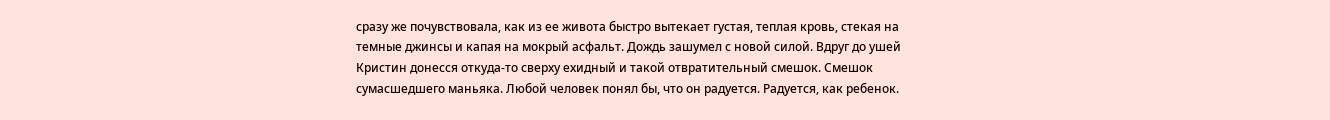сразу же почувствовала, как из ее живота быстро вытекает густая, теплая кровь, стекая на темные джинсы и капая на мокрый асфальт. Дождь зашумел с новой силой. Вдруг до ушей Кристин донесся откуда-то сверху ехидный и такой отвратительный смешок. Смешок сумасшедшего маньяка. Любой человек понял бы, что он радуется. Радуется, как ребенок.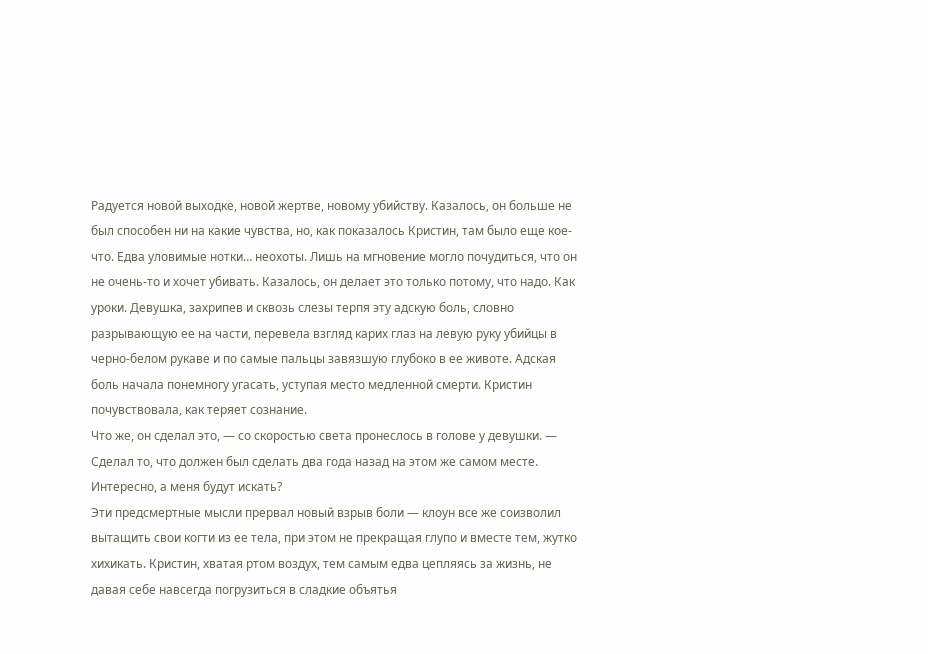Радуется новой выходке, новой жертве, новому убийству. Казалось, он больше не был способен ни на какие чувства, но, как показалось Кристин, там было еще кое-что. Едва уловимые нотки… неохоты. Лишь на мгновение могло почудиться, что он не очень-то и хочет убивать. Казалось, он делает это только потому, что надо. Как уроки. Девушка, захрипев и сквозь слезы терпя эту адскую боль, словно разрывающую ее на части, перевела взгляд карих глаз на левую руку убийцы в черно-белом рукаве и по самые пальцы завязшую глубоко в ее животе. Адская боль начала понемногу угасать, уступая место медленной смерти. Кристин почувствовала, как теряет сознание.
Что же, он сделал это, — со скоростью света пронеслось в голове у девушки. — Сделал то, что должен был сделать два года назад на этом же самом месте. Интересно, а меня будут искать?
Эти предсмертные мысли прервал новый взрыв боли — клоун все же соизволил вытащить свои когти из ее тела, при этом не прекращая глупо и вместе тем, жутко хихикать. Кристин, хватая ртом воздух, тем самым едва цепляясь за жизнь, не давая себе навсегда погрузиться в сладкие объятья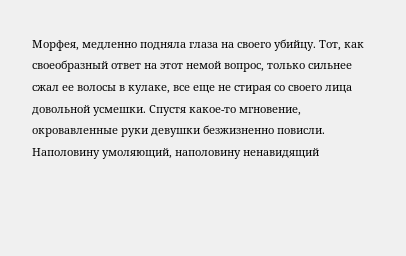Морфея, медленно подняла глаза на своего убийцу. Тот, как своеобразный ответ на этот немой вопрос, только сильнее сжал ее волосы в кулаке, все еще не стирая со своего лица довольной усмешки. Спустя какое-то мгновение, окровавленные руки девушки безжизненно повисли. Наполовину умоляющий, наполовину ненавидящий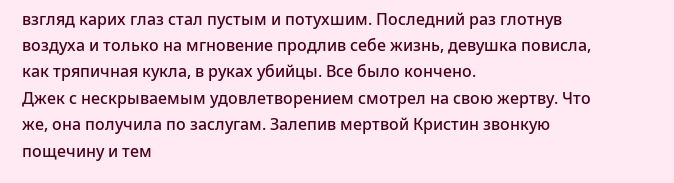взгляд карих глаз стал пустым и потухшим. Последний раз глотнув воздуха и только на мгновение продлив себе жизнь, девушка повисла, как тряпичная кукла, в руках убийцы. Все было кончено.
Джек с нескрываемым удовлетворением смотрел на свою жертву. Что же, она получила по заслугам. Залепив мертвой Кристин звонкую пощечину и тем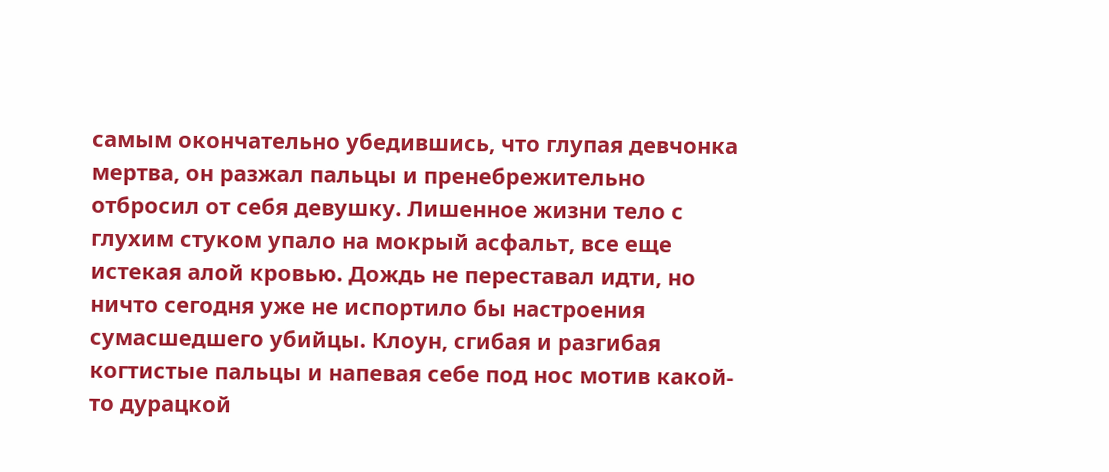самым окончательно убедившись, что глупая девчонка мертва, он разжал пальцы и пренебрежительно отбросил от себя девушку. Лишенное жизни тело с глухим стуком упало на мокрый асфальт, все еще истекая алой кровью. Дождь не переставал идти, но ничто сегодня уже не испортило бы настроения сумасшедшего убийцы. Клоун, сгибая и разгибая когтистые пальцы и напевая себе под нос мотив какой-то дурацкой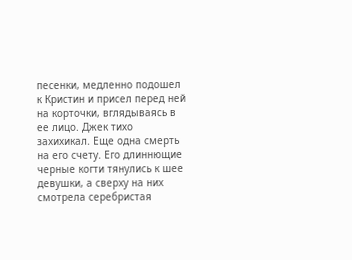песенки, медленно подошел к Кристин и присел перед ней на корточки, вглядываясь в ее лицо. Джек тихо захихикал. Еще одна смерть на его счету. Его длиннющие черные когти тянулись к шее девушки, а сверху на них смотрела серебристая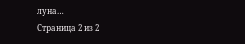луна…
Страница 2 из 2